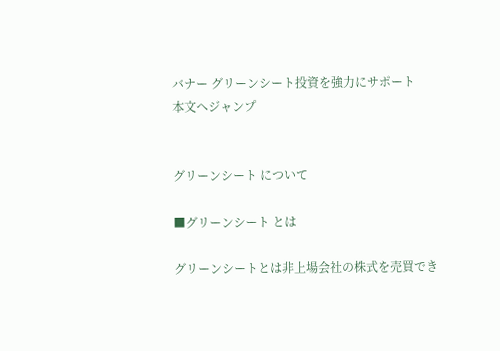バナー グリーンシート投資を強力にサポート
本文へジャンプ


グリーンシート について

■グリーンシート とは

グリーンシートとは非上場会社の株式を売買でき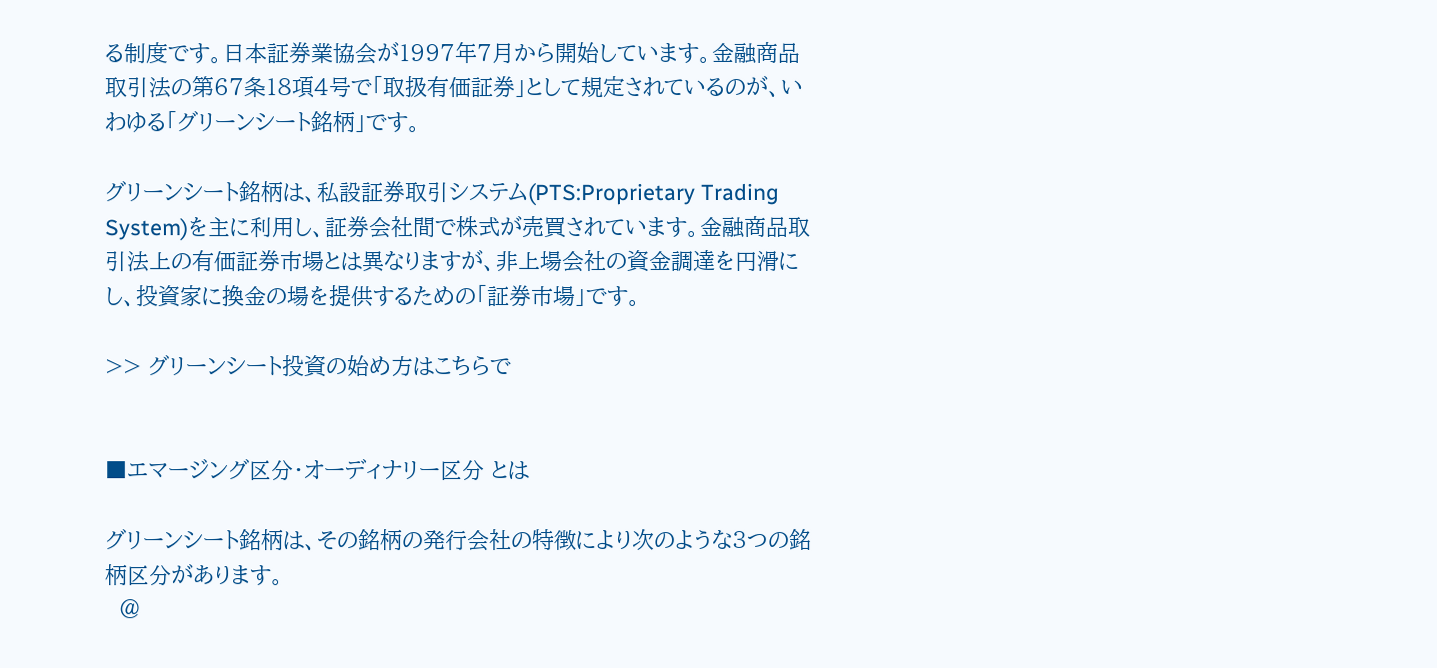る制度です。日本証券業協会が1997年7月から開始しています。金融商品取引法の第67条18項4号で「取扱有価証券」として規定されているのが、いわゆる「グリーンシート銘柄」です。

グリーンシート銘柄は、私設証券取引システム(PTS:Proprietary Trading System)を主に利用し、証券会社間で株式が売買されています。金融商品取引法上の有価証券市場とは異なりますが、非上場会社の資金調達を円滑にし、投資家に換金の場を提供するための「証券市場」です。

>> グリーンシート投資の始め方はこちらで


■エマージング区分・オーディナリー区分 とは

グリーンシート銘柄は、その銘柄の発行会社の特徴により次のような3つの銘柄区分があります。
  @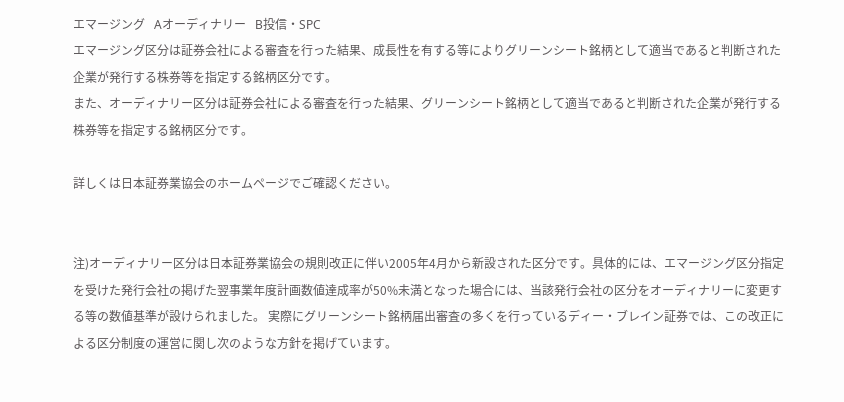エマージング   Aオーディナリー   B投信・SPC
エマージング区分は証券会社による審査を行った結果、成長性を有する等によりグリーンシート銘柄として適当であると判断された企業が発行する株券等を指定する銘柄区分です。
また、オーディナリー区分は証券会社による審査を行った結果、グリーンシート銘柄として適当であると判断された企業が発行する株券等を指定する銘柄区分です。

詳しくは日本証券業協会のホームページでご確認ください。


注)オーディナリー区分は日本証券業協会の規則改正に伴い2005年4月から新設された区分です。具体的には、エマージング区分指定を受けた発行会社の掲げた翌事業年度計画数値達成率が50%未満となった場合には、当該発行会社の区分をオーディナリーに変更する等の数値基準が設けられました。 実際にグリーンシート銘柄届出審査の多くを行っているディー・ブレイン証券では、この改正による区分制度の運営に関し次のような方針を掲げています。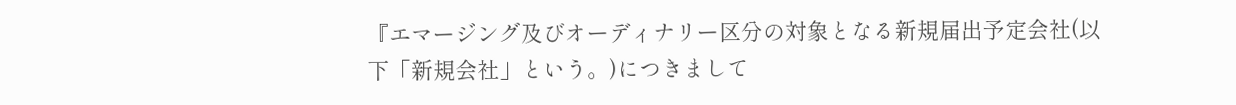『エマージング及びオーディナリー区分の対象となる新規届出予定会社(以下「新規会社」という。)につきまして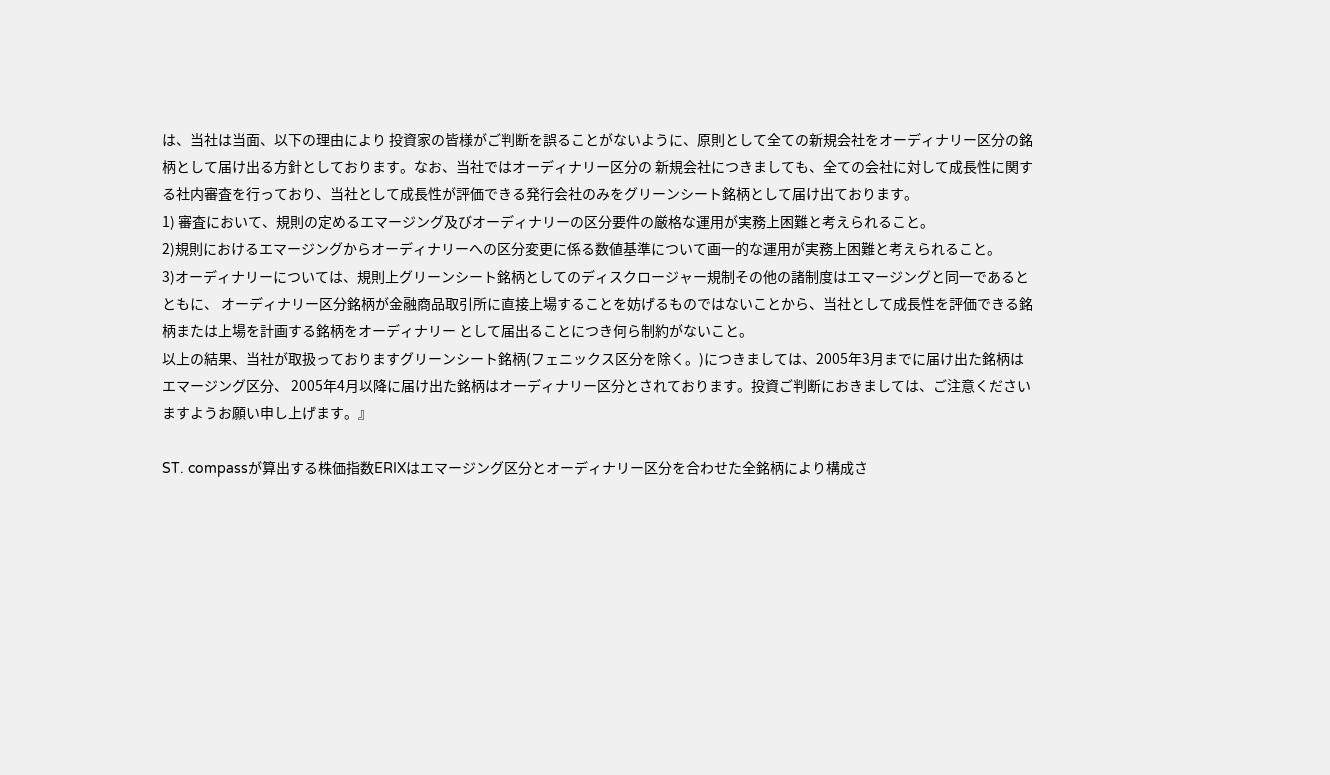は、当社は当面、以下の理由により 投資家の皆様がご判断を誤ることがないように、原則として全ての新規会社をオーディナリー区分の銘柄として届け出る方針としております。なお、当社ではオーディナリー区分の 新規会社につきましても、全ての会社に対して成長性に関する社内審査を行っており、当社として成長性が評価できる発行会社のみをグリーンシート銘柄として届け出ております。
1) 審査において、規則の定めるエマージング及びオーディナリーの区分要件の厳格な運用が実務上困難と考えられること。
2)規則におけるエマージングからオーディナリーへの区分変更に係る数値基準について画一的な運用が実務上困難と考えられること。
3)オーディナリーについては、規則上グリーンシート銘柄としてのディスクロージャー規制その他の諸制度はエマージングと同一であるとともに、 オーディナリー区分銘柄が金融商品取引所に直接上場することを妨げるものではないことから、当社として成長性を評価できる銘柄または上場を計画する銘柄をオーディナリー として届出ることにつき何ら制約がないこと。
以上の結果、当社が取扱っておりますグリーンシート銘柄(フェニックス区分を除く。)につきましては、2005年3月までに届け出た銘柄はエマージング区分、 2005年4月以降に届け出た銘柄はオーディナリー区分とされております。投資ご判断におきましては、ご注意くださいますようお願い申し上げます。』

ST. compassが算出する株価指数ERIXはエマージング区分とオーディナリー区分を合わせた全銘柄により構成さ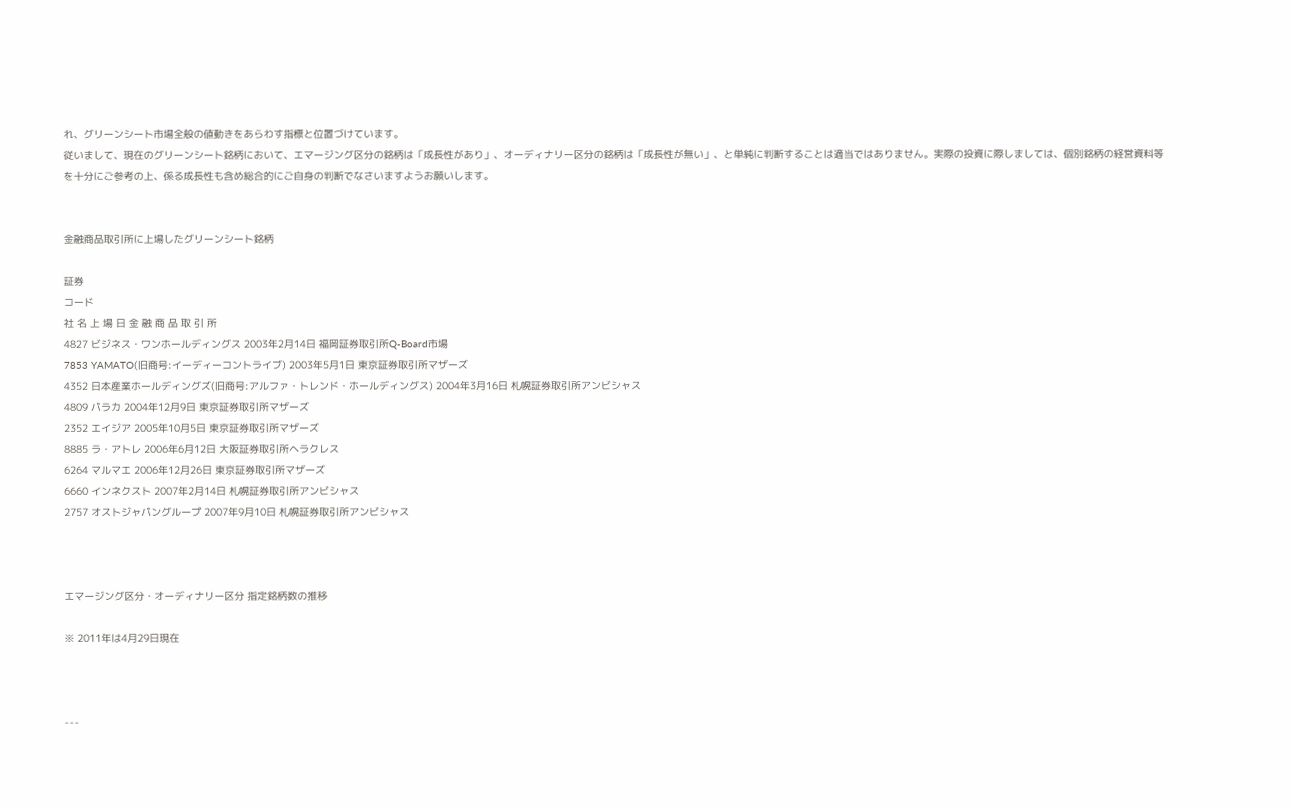れ、グリーンシート市場全般の値動きをあらわす指標と位置づけています。
従いまして、現在のグリーンシート銘柄において、エマージング区分の銘柄は「成長性があり」、オーディナリー区分の銘柄は「成長性が無い」、と単純に判断することは適当ではありません。実際の投資に際しましては、個別銘柄の経営資料等を十分にご参考の上、係る成長性も含め総合的にご自身の判断でなさいますようお願いします。


金融商品取引所に上場したグリーンシート銘柄

証券
コード
社 名 上 場 日 金 融 商 品 取 引 所
4827 ビジネス・ワンホールディングス 2003年2月14日 福岡証券取引所Q-Board市場
7853 YAMATO(旧商号:イーディーコントライブ) 2003年5月1日 東京証券取引所マザーズ
4352 日本産業ホールディングズ(旧商号:アルファ・トレンド・ホールディングス) 2004年3月16日 札幌証券取引所アンビシャス
4809 パラカ 2004年12月9日 東京証券取引所マザーズ
2352 エイジア 2005年10月5日 東京証券取引所マザーズ
8885 ラ・アトレ 2006年6月12日 大阪証券取引所ヘラクレス
6264 マルマエ 2006年12月26日 東京証券取引所マザーズ
6660 インネクスト 2007年2月14日 札幌証券取引所アンビシャス
2757 オストジャパングループ 2007年9月10日 札幌証券取引所アンビシャス



エマージング区分・オーディナリー区分 指定銘柄数の推移

※ 2011年は4月29日現在



---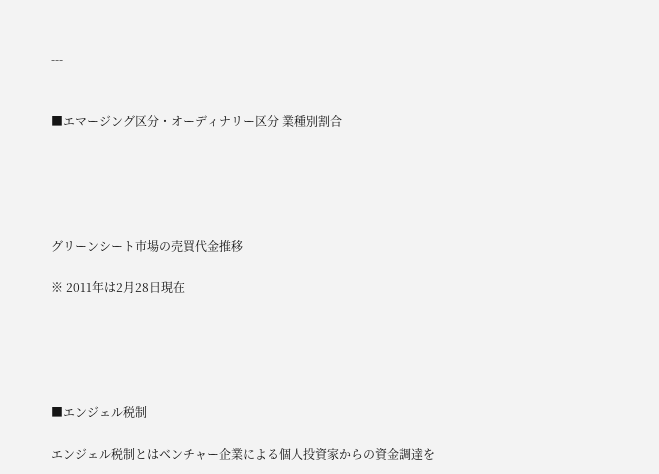---


■エマージング区分・オーディナリー区分 業種別割合





グリーンシート市場の売買代金推移

※ 2011年は2月28日現在





■エンジェル税制

エンジェル税制とはベンチャー企業による個人投資家からの資金調達を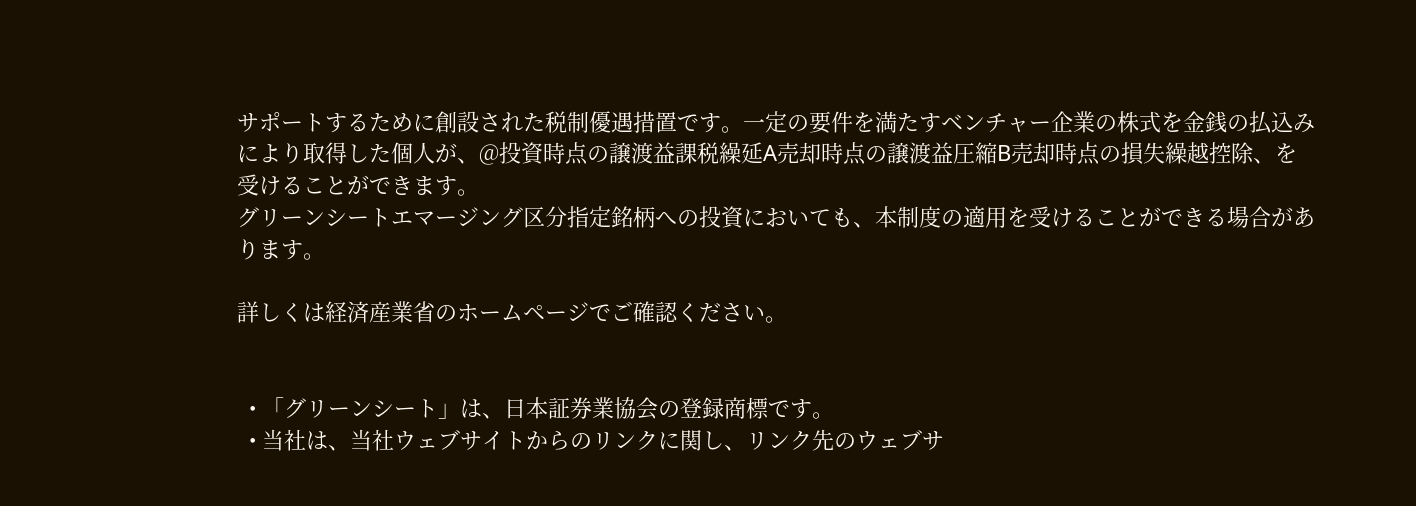サポートするために創設された税制優遇措置です。一定の要件を満たすベンチャー企業の株式を金銭の払込みにより取得した個人が、@投資時点の譲渡益課税繰延A売却時点の譲渡益圧縮B売却時点の損失繰越控除、を受けることができます。
グリーンシートエマージング区分指定銘柄への投資においても、本制度の適用を受けることができる場合があります。

詳しくは経済産業省のホームページでご確認ください。


  • 「グリーンシート」は、日本証券業協会の登録商標です。
  • 当社は、当社ウェブサイトからのリンクに関し、リンク先のウェブサ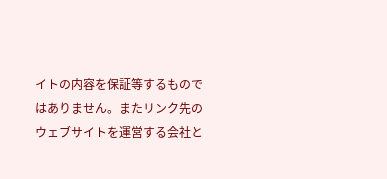イトの内容を保証等するものではありません。またリンク先のウェブサイトを運営する会社と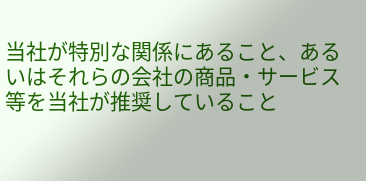当社が特別な関係にあること、あるいはそれらの会社の商品・サービス等を当社が推奨していること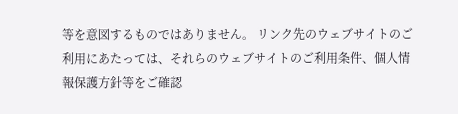等を意図するものではありません。 リンク先のウェブサイトのご利用にあたっては、それらのウェブサイトのご利用条件、個人情報保護方針等をご確認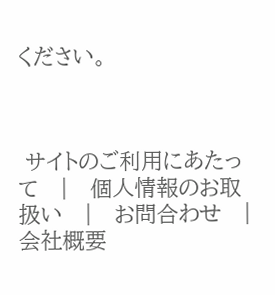ください。



 サイトのご利用にあたって   |   個人情報のお取扱い   |   お問合わせ   |   会社概要